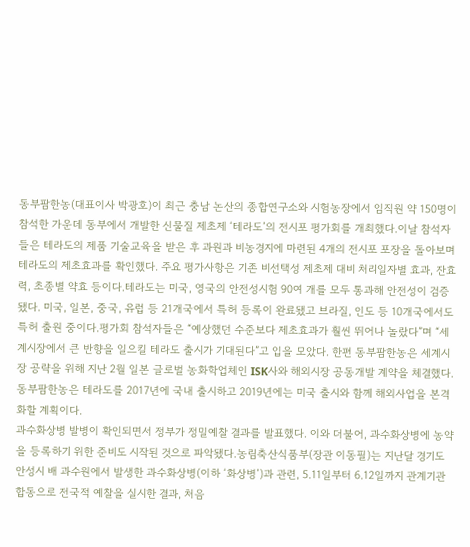동부팜한농(대표이사 박광호)이 최근 충남 논산의 종합연구소와 시험농장에서 임직원 약 150명이 참석한 가운데 동부에서 개발한 신물질 제초제 ‘테라도’의 전시포 평가회를 개최했다.이날 참석자들은 테라도의 제품 기술교육을 받은 후 과원과 비농경지에 마련된 4개의 전시포 포장을 돌아보며 테라도의 제초효과를 확인했다. 주요 평가사항은 기존 비선택성 제초제 대비 처리일자별 효과, 잔효력, 초종별 약효 등이다.테라도는 미국, 영국의 안전성시험 90여 개를 모두 통과해 안전성이 검증됐다. 미국, 일본, 중국, 유럽 등 21개국에서 특허 등록이 완료됐고 브라질, 인도 등 10개국에서도 특허 출원 중이다.평가회 참석자들은 “예상했던 수준보다 제초효과가 훨씬 뛰어나 놀랐다”며 “세계시장에서 큰 반향을 일으킬 테라도 출시가 기대된다”고 입을 모았다. 한편 동부팜한농은 세계시장 공략을 위해 지난 2월 일본 글로벌 농화학업체인 ISK사와 해외시장 공동개발 계약을 체결했다. 동부팜한농은 테라도를 2017년에 국내 출시하고 2019년에는 미국 출시와 함께 해외사업을 본격화할 계획이다.
과수화상병 발병이 확인되면서 정부가 정밀예찰 결과를 발표했다. 이와 더불어, 과수화상병에 농약을 등록하기 위한 준비도 시작된 것으로 파악됐다.농림축산식품부(장관 이동필)는 지난달 경기도 안성시 배 과수원에서 발생한 과수화상병(이하 ‘화상병’)과 관련, 5.11일부터 6.12일까지 관계기관 합동으로 전국적 예찰을 실시한 결과, 처음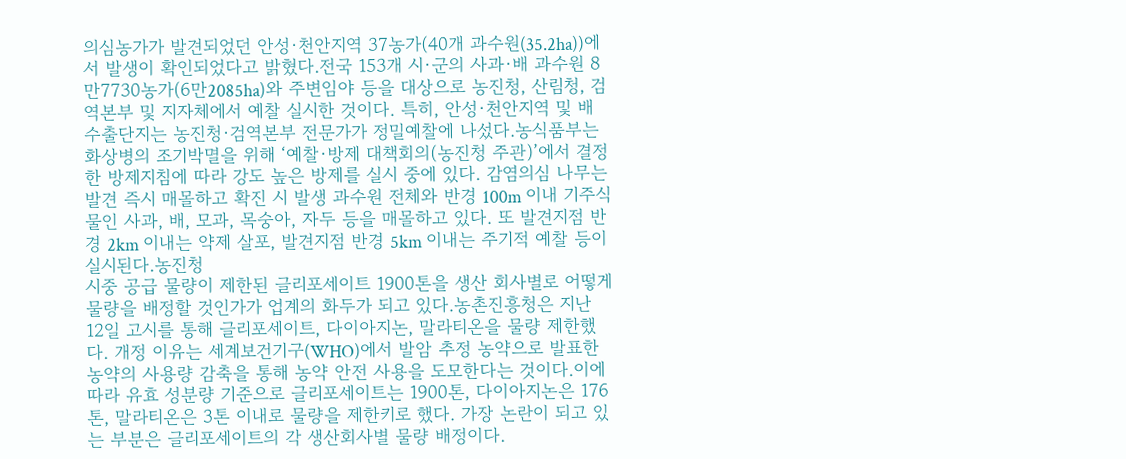의심농가가 발견되었던 안성·천안지역 37농가(40개 과수원(35.2ha))에서 발생이 확인되었다고 밝혔다.전국 153개 시·군의 사과·배 과수원 8만7730농가(6만2085ha)와 주변임야 등을 대상으로 농진청, 산림청, 검역본부 및 지자체에서 예찰 실시한 것이다. 특히, 안성·천안지역 및 배 수출단지는 농진청·검역본부 전문가가 정밀예찰에 나섰다.농식품부는 화상병의 조기박멸을 위해 ‘예찰·방제 대책회의(농진청 주관)’에서 결정한 방제지침에 따라 강도 높은 방제를 실시 중에 있다. 감염의심 나무는 발견 즉시 매몰하고 확진 시 발생 과수원 전체와 반경 100m 이내 기주식물인 사과, 배, 모과, 목숭아, 자두 등을 매몰하고 있다. 또 발견지점 반경 2km 이내는 약제 살포, 발견지점 반경 5km 이내는 주기적 예찰 등이 실시된다.농진청
시중 공급 물량이 제한된 글리포세이트 1900톤을 생산 회사별로 어떻게 물량을 배정할 것인가가 업계의 화두가 되고 있다.농촌진흥청은 지난 12일 고시를 통해 글리포세이트, 다이아지논, 말라티온을 물량 제한했다. 개정 이유는 세계보건기구(WHO)에서 발암 추정 농약으로 발표한 농약의 사용량 감축을 통해 농약 안전 사용을 도모한다는 것이다.이에 따라 유효 성분량 기준으로 글리포세이트는 1900톤, 다이아지논은 176톤, 말라티온은 3톤 이내로 물량을 제한키로 했다. 가장 논란이 되고 있는 부분은 글리포세이트의 각 생산회사별 물량 배정이다.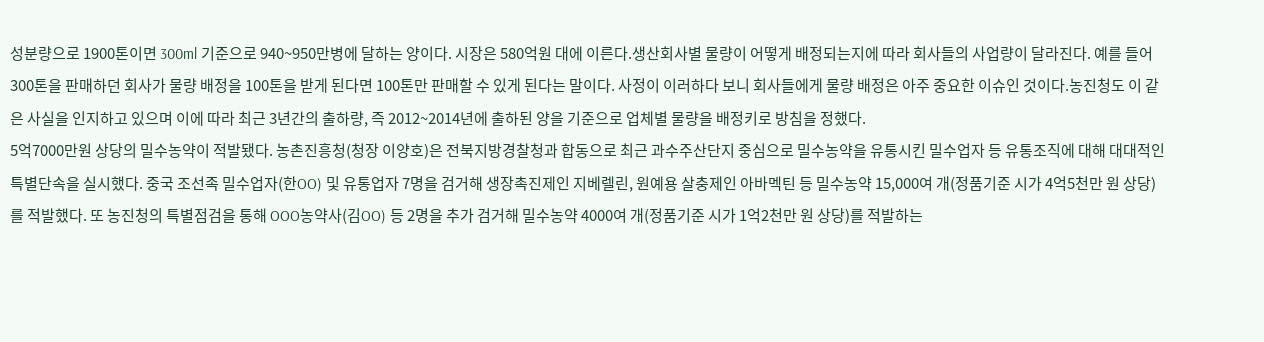성분량으로 1900톤이면 300ml 기준으로 940~950만병에 달하는 양이다. 시장은 580억원 대에 이른다.생산회사별 물량이 어떻게 배정되는지에 따라 회사들의 사업량이 달라진다. 예를 들어 300톤을 판매하던 회사가 물량 배정을 100톤을 받게 된다면 100톤만 판매할 수 있게 된다는 말이다. 사정이 이러하다 보니 회사들에게 물량 배정은 아주 중요한 이슈인 것이다.농진청도 이 같은 사실을 인지하고 있으며 이에 따라 최근 3년간의 출하량, 즉 2012~2014년에 출하된 양을 기준으로 업체별 물량을 배정키로 방침을 정했다.
5억7000만원 상당의 밀수농약이 적발됐다. 농촌진흥청(청장 이양호)은 전북지방경찰청과 합동으로 최근 과수주산단지 중심으로 밀수농약을 유통시킨 밀수업자 등 유통조직에 대해 대대적인 특별단속을 실시했다. 중국 조선족 밀수업자(한OO) 및 유통업자 7명을 검거해 생장촉진제인 지베렐린, 원예용 살충제인 아바멕틴 등 밀수농약 15,000여 개(정품기준 시가 4억5천만 원 상당)를 적발했다. 또 농진청의 특별점검을 통해 OOO농약사(김OO) 등 2명을 추가 검거해 밀수농약 4000여 개(정품기준 시가 1억2천만 원 상당)를 적발하는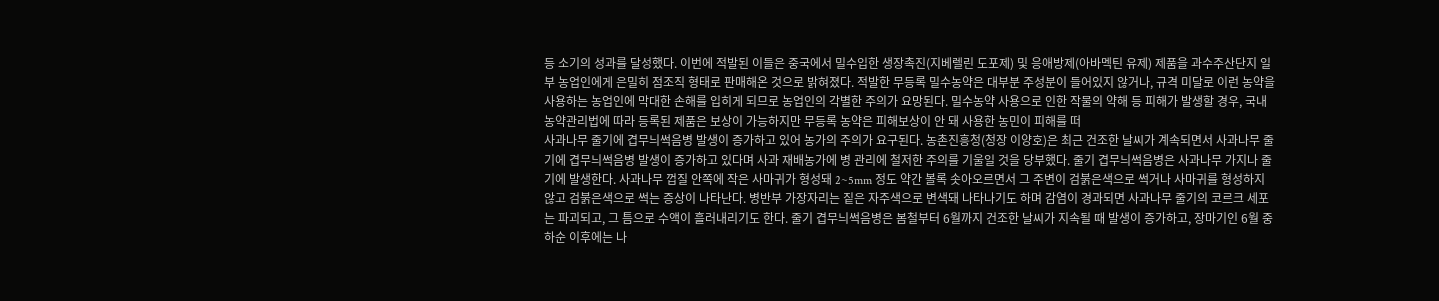등 소기의 성과를 달성했다. 이번에 적발된 이들은 중국에서 밀수입한 생장촉진(지베렐린 도포제) 및 응애방제(아바멕틴 유제) 제품을 과수주산단지 일부 농업인에게 은밀히 점조직 형태로 판매해온 것으로 밝혀졌다. 적발한 무등록 밀수농약은 대부분 주성분이 들어있지 않거나, 규격 미달로 이런 농약을 사용하는 농업인에 막대한 손해를 입히게 되므로 농업인의 각별한 주의가 요망된다. 밀수농약 사용으로 인한 작물의 약해 등 피해가 발생할 경우, 국내 농약관리법에 따라 등록된 제품은 보상이 가능하지만 무등록 농약은 피해보상이 안 돼 사용한 농민이 피해를 떠
사과나무 줄기에 겹무늬썩음병 발생이 증가하고 있어 농가의 주의가 요구된다. 농촌진흥청(청장 이양호)은 최근 건조한 날씨가 계속되면서 사과나무 줄기에 겹무늬썩음병 발생이 증가하고 있다며 사과 재배농가에 병 관리에 철저한 주의를 기울일 것을 당부했다. 줄기 겹무늬썩음병은 사과나무 가지나 줄기에 발생한다. 사과나무 껍질 안쪽에 작은 사마귀가 형성돼 2~5mm 정도 약간 볼록 솟아오르면서 그 주변이 검붉은색으로 썩거나 사마귀를 형성하지 않고 검붉은색으로 썩는 증상이 나타난다. 병반부 가장자리는 짙은 자주색으로 변색돼 나타나기도 하며 감염이 경과되면 사과나무 줄기의 코르크 세포는 파괴되고, 그 틈으로 수액이 흘러내리기도 한다. 줄기 겹무늬썩음병은 봄철부터 6월까지 건조한 날씨가 지속될 때 발생이 증가하고, 장마기인 6월 중하순 이후에는 나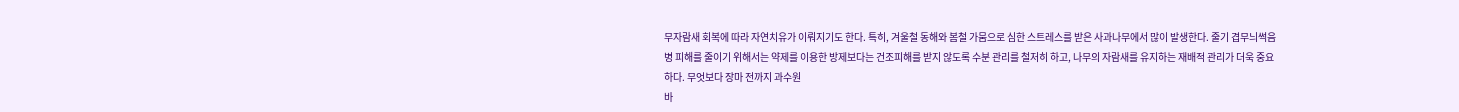무자람새 회복에 따라 자연치유가 이뤄지기도 한다. 특히, 겨울철 동해와 봄철 가뭄으로 심한 스트레스를 받은 사과나무에서 많이 발생한다. 줄기 겹무늬썩음병 피해를 줄이기 위해서는 약제를 이용한 방제보다는 건조피해를 받지 않도록 수분 관리를 철저히 하고, 나무의 자람새를 유지하는 재배적 관리가 더욱 중요하다. 무엇보다 장마 전까지 과수원
바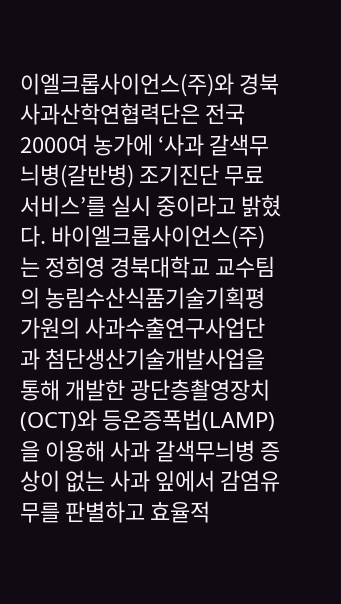이엘크롭사이언스(주)와 경북사과산학연협력단은 전국 2000여 농가에 ‘사과 갈색무늬병(갈반병) 조기진단 무료 서비스’를 실시 중이라고 밝혔다. 바이엘크롭사이언스(주)는 정희영 경북대학교 교수팀의 농림수산식품기술기획평가원의 사과수출연구사업단과 첨단생산기술개발사업을 통해 개발한 광단층촬영장치(OCT)와 등온증폭법(LAMP)을 이용해 사과 갈색무늬병 증상이 없는 사과 잎에서 감염유무를 판별하고 효율적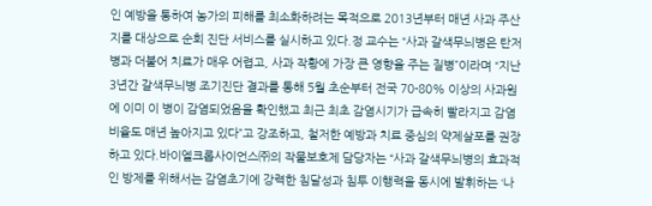인 예방을 통하여 농가의 피해를 최소화하려는 목적으로 2013년부터 매년 사과 주산지를 대상으로 순회 진단 서비스를 실시하고 있다.정 교수는 “사과 갈색무늬병은 탄저병과 더불어 치료가 매우 어렵고, 사과 작황에 가장 큰 영향을 주는 질병”이라며 “지난 3년간 갈색무늬병 조기진단 결과를 통해 5월 초순부터 전국 70-80% 이상의 사과원에 이미 이 병이 감염되었음을 확인했고 최근 최초 감염시기가 급속히 빨라지고 감염비율도 매년 높아지고 있다”고 강조하고, 철저한 예방과 치료 중심의 약제살포를 권장하고 있다.바이엘크롭사이언스㈜의 작물보호제 담당자는 “사과 갈색무늬병의 효과적인 방제를 위해서는 감염초기에 강력한 침달성과 침투 이행력을 동시에 발휘하는 ‘나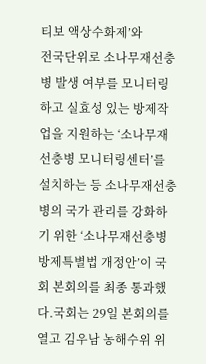티보 액상수화제’와
전국단위로 소나무재선충병 발생 여부를 모니터링하고 실효성 있는 방제작업을 지원하는 ‘소나무재선충병 모니터링센터’를 설치하는 등 소나무재선충병의 국가 관리를 강화하기 위한 ‘소나무재선충병 방제특별법 개정안’이 국회 본회의를 최종 통과했다.국회는 29일 본회의를 열고 김우남 농해수위 위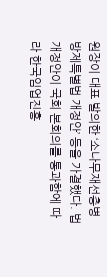원장이 대표 발의한 ‘소나무재선충병 방제특별법 개정안’ 등을 가결했다. 법 개정안이 국회 본회의를 통과함에 따라 한국임업진흥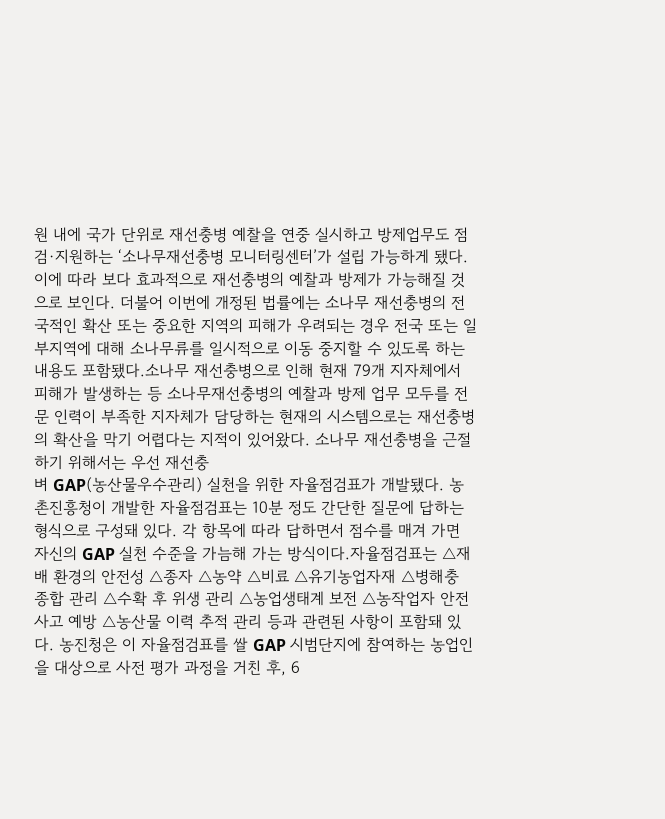원 내에 국가 단위로 재선충병 예찰을 연중 실시하고 방제업무도 점검·지원하는 ‘소나무재선충병 모니터링센터’가 설립 가능하게 됐다. 이에 따라 보다 효과적으로 재선충병의 예찰과 방제가 가능해질 것으로 보인다. 더불어 이번에 개정된 법률에는 소나무 재선충병의 전국적인 확산 또는 중요한 지역의 피해가 우려되는 경우 전국 또는 일부지역에 대해 소나무류를 일시적으로 이동 중지할 수 있도록 하는 내용도 포함됐다.소나무 재선충병으로 인해 현재 79개 지자체에서 피해가 발생하는 등 소나무재선충병의 예찰과 방제 업무 모두를 전문 인력이 부족한 지자체가 담당하는 현재의 시스템으로는 재선충병의 확산을 막기 어렵다는 지적이 있어왔다. 소나무 재선충병을 근절하기 위해서는 우선 재선충
벼 GAP(농산물우수관리) 실천을 위한 자율점검표가 개발됐다. 농촌진흥청이 개발한 자율점검표는 10분 정도 간단한 질문에 답하는 형식으로 구성돼 있다. 각 항목에 따라 답하면서 점수를 매겨 가면 자신의 GAP 실천 수준을 가늠해 가는 방식이다.자율점검표는 △재배 환경의 안전성 △종자 △농약 △비료 △유기농업자재 △병해충 종합 관리 △수확 후 위생 관리 △농업생태계 보전 △농작업자 안전사고 예방 △농산물 이력 추적 관리 등과 관련된 사항이 포함돼 있다. 농진청은 이 자율점검표를 쌀 GAP 시범단지에 참여하는 농업인을 대상으로 사전 평가 과정을 거친 후, 6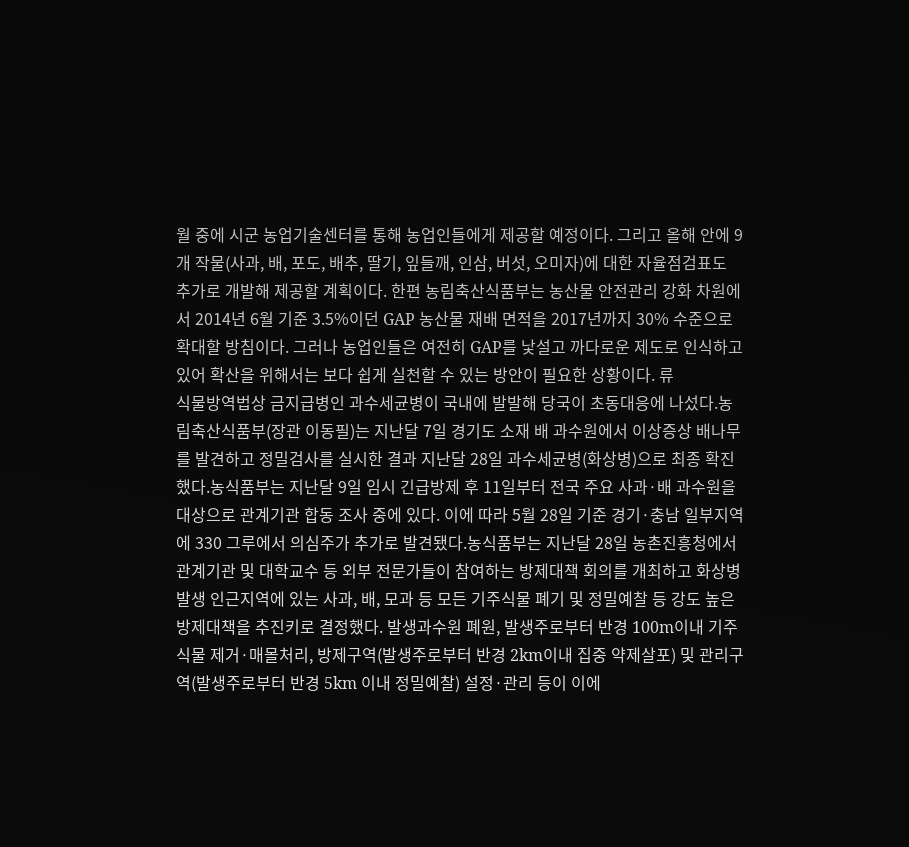월 중에 시군 농업기술센터를 통해 농업인들에게 제공할 예정이다. 그리고 올해 안에 9개 작물(사과, 배, 포도, 배추, 딸기, 잎들깨, 인삼, 버섯, 오미자)에 대한 자율점검표도 추가로 개발해 제공할 계획이다. 한편 농림축산식품부는 농산물 안전관리 강화 차원에서 2014년 6월 기준 3.5%이던 GAP 농산물 재배 면적을 2017년까지 30% 수준으로 확대할 방침이다. 그러나 농업인들은 여전히 GAP를 낯설고 까다로운 제도로 인식하고 있어 확산을 위해서는 보다 쉽게 실천할 수 있는 방안이 필요한 상황이다. 류
식물방역법상 금지급병인 과수세균병이 국내에 발발해 당국이 초동대응에 나섰다.농림축산식품부(장관 이동필)는 지난달 7일 경기도 소재 배 과수원에서 이상증상 배나무를 발견하고 정밀검사를 실시한 결과 지난달 28일 과수세균병(화상병)으로 최종 확진했다.농식품부는 지난달 9일 임시 긴급방제 후 11일부터 전국 주요 사과·배 과수원을 대상으로 관계기관 합동 조사 중에 있다. 이에 따라 5월 28일 기준 경기·충남 일부지역에 330 그루에서 의심주가 추가로 발견됐다.농식품부는 지난달 28일 농촌진흥청에서 관계기관 및 대학교수 등 외부 전문가들이 참여하는 방제대책 회의를 개최하고 화상병 발생 인근지역에 있는 사과, 배, 모과 등 모든 기주식물 폐기 및 정밀예찰 등 강도 높은 방제대책을 추진키로 결정했다. 발생과수원 폐원, 발생주로부터 반경 100m이내 기주식물 제거·매몰처리, 방제구역(발생주로부터 반경 2km이내 집중 약제살포) 및 관리구역(발생주로부터 반경 5km 이내 정밀예찰) 설정·관리 등이 이에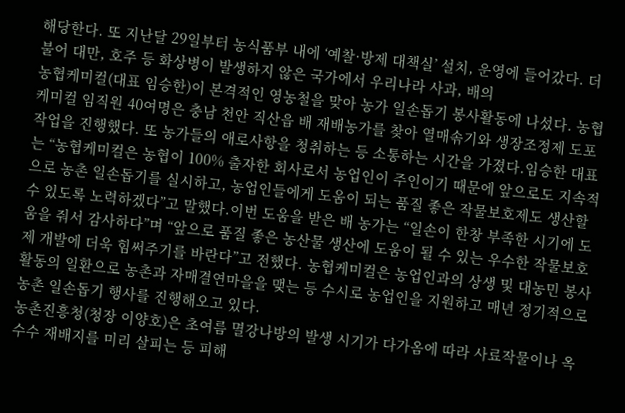해당한다. 또 지난달 29일부터 농식품부 내에 ‘예찰·방제 대책실’ 설치, 운영에 들어갔다. 더불어 대만, 호주 등 화상병이 발생하지 않은 국가에서 우리나라 사과, 배의
농협케미컬(대표 임승한)이 본격적인 영농철을 맞아 농가 일손돕기 봉사활동에 나섰다. 농협케미컬 임직원 40여명은 충남 천안 직산읍 배 재배농가를 찾아 열매솎기와 생장조정제 도포작업을 진행했다. 또 농가들의 애로사항을 청취하는 등 소통하는 시간을 가졌다.임승한 대표는 “농협케미컬은 농협이 100% 출자한 회사로서 농업인이 주인이기 때문에 앞으로도 지속적으로 농촌 일손돕기를 실시하고, 농업인들에게 도움이 되는 품질 좋은 작물보호제도 생산할 수 있도록 노력하겠다”고 말했다.이번 도움을 받은 배 농가는 “일손이 한창 부족한 시기에 도움을 줘서 감사하다”며 “앞으로 품질 좋은 농산물 생산에 도움이 될 수 있는 우수한 작물보호제 개발에 더욱 힘써주기를 바란다”고 전했다. 농협케미컬은 농업인과의 상생 및 대농민 봉사활동의 일환으로 농촌과 자매결연마을을 맺는 등 수시로 농업인을 지원하고 매년 정기적으로 농촌 일손돕기 행사를 진행해오고 있다.
농촌진흥청(청장 이양호)은 초여름 멸강나방의 발생 시기가 다가옴에 따라 사료작물이나 옥수수 재배지를 미리 살피는 등 피해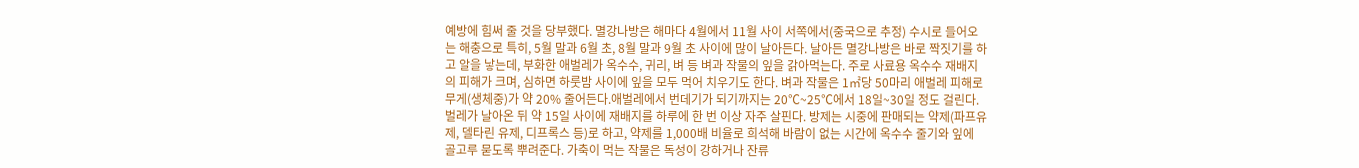예방에 힘써 줄 것을 당부했다. 멸강나방은 해마다 4월에서 11월 사이 서쪽에서(중국으로 추정) 수시로 들어오는 해충으로 특히, 5월 말과 6월 초, 8월 말과 9월 초 사이에 많이 날아든다. 날아든 멸강나방은 바로 짝짓기를 하고 알을 낳는데, 부화한 애벌레가 옥수수, 귀리, 벼 등 벼과 작물의 잎을 갉아먹는다. 주로 사료용 옥수수 재배지의 피해가 크며, 심하면 하룻밤 사이에 잎을 모두 먹어 치우기도 한다. 벼과 작물은 1㎡당 50마리 애벌레 피해로 무게(생체중)가 약 20% 줄어든다.애벌레에서 번데기가 되기까지는 20℃~25℃에서 18일~30일 정도 걸린다. 벌레가 날아온 뒤 약 15일 사이에 재배지를 하루에 한 번 이상 자주 살핀다. 방제는 시중에 판매되는 약제(파프유제, 델타린 유제, 디프록스 등)로 하고, 약제를 1,000배 비율로 희석해 바람이 없는 시간에 옥수수 줄기와 잎에 골고루 묻도록 뿌려준다. 가축이 먹는 작물은 독성이 강하거나 잔류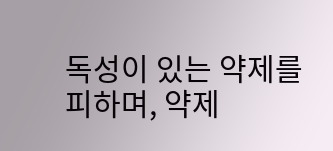독성이 있는 약제를 피하며, 약제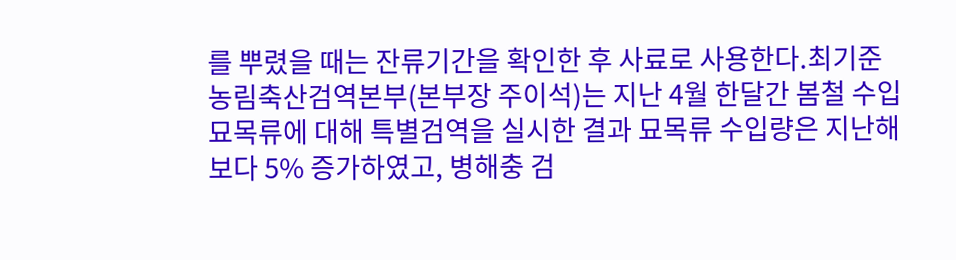를 뿌렸을 때는 잔류기간을 확인한 후 사료로 사용한다.최기준
농림축산검역본부(본부장 주이석)는 지난 4월 한달간 봄철 수입 묘목류에 대해 특별검역을 실시한 결과 묘목류 수입량은 지난해보다 5% 증가하였고, 병해충 검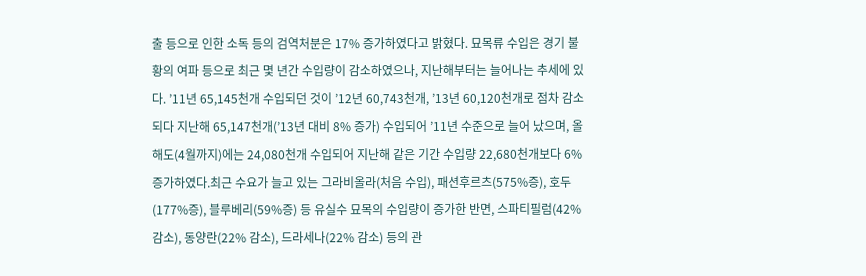출 등으로 인한 소독 등의 검역처분은 17% 증가하였다고 밝혔다. 묘목류 수입은 경기 불황의 여파 등으로 최근 몇 년간 수입량이 감소하였으나, 지난해부터는 늘어나는 추세에 있다. ’11년 65,145천개 수입되던 것이 ’12년 60,743천개, ’13년 60,120천개로 점차 감소되다 지난해 65,147천개(’13년 대비 8% 증가) 수입되어 ’11년 수준으로 늘어 났으며, 올해도(4월까지)에는 24,080천개 수입되어 지난해 같은 기간 수입량 22,680천개보다 6% 증가하였다.최근 수요가 늘고 있는 그라비올라(처음 수입), 패션후르츠(575%증), 호두(177%증), 블루베리(59%증) 등 유실수 묘목의 수입량이 증가한 반면, 스파티필럼(42% 감소), 동양란(22% 감소), 드라세나(22% 감소) 등의 관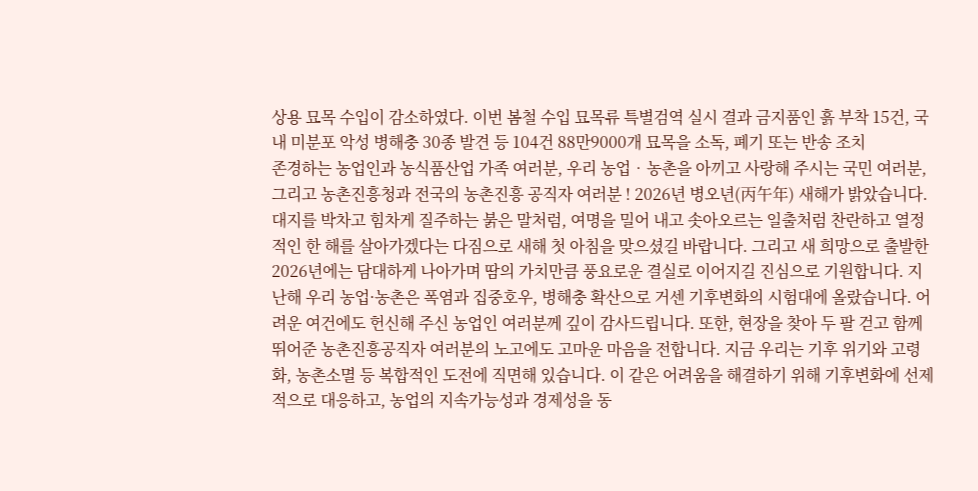상용 묘목 수입이 감소하였다. 이번 봄철 수입 묘목류 특별검역 실시 결과 금지품인 흙 부착 15건, 국내 미분포 악성 병해충 30종 발견 등 104건 88만9000개 묘목을 소독, 폐기 또는 반송 조치
존경하는 농업인과 농식품산업 가족 여러분, 우리 농업‧농촌을 아끼고 사랑해 주시는 국민 여러분, 그리고 농촌진흥청과 전국의 농촌진흥 공직자 여러분 ! 2026년 병오년(丙午年) 새해가 밝았습니다. 대지를 박차고 힘차게 질주하는 붉은 말처럼, 여명을 밀어 내고 솟아오르는 일출처럼 찬란하고 열정적인 한 해를 살아가겠다는 다짐으로 새해 첫 아침을 맞으셨길 바랍니다. 그리고 새 희망으로 출발한 2026년에는 담대하게 나아가며 땀의 가치만큼 풍요로운 결실로 이어지길 진심으로 기원합니다. 지난해 우리 농업·농촌은 폭염과 집중호우, 병해충 확산으로 거센 기후변화의 시험대에 올랐습니다. 어려운 여건에도 헌신해 주신 농업인 여러분께 깊이 감사드립니다. 또한, 현장을 찾아 두 팔 걷고 함께 뛰어준 농촌진흥공직자 여러분의 노고에도 고마운 마음을 전합니다. 지금 우리는 기후 위기와 고령화, 농촌소멸 등 복합적인 도전에 직면해 있습니다. 이 같은 어려움을 해결하기 위해 기후변화에 선제적으로 대응하고, 농업의 지속가능성과 경제성을 동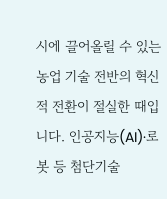시에 끌어올릴 수 있는 농업 기술 전반의 혁신적 전환이 절실한 때입니다. 인공지능(AI)·로봇 등 첨단기술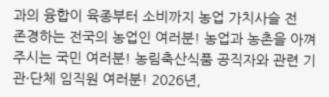과의 융합이 육종부터 소비까지 농업 가치사슬 전
존경하는 전국의 농업인 여러분! 농업과 농촌을 아껴주시는 국민 여러분! 농림축산식품 공직자와 관련 기관·단체 임직원 여러분! 2026년,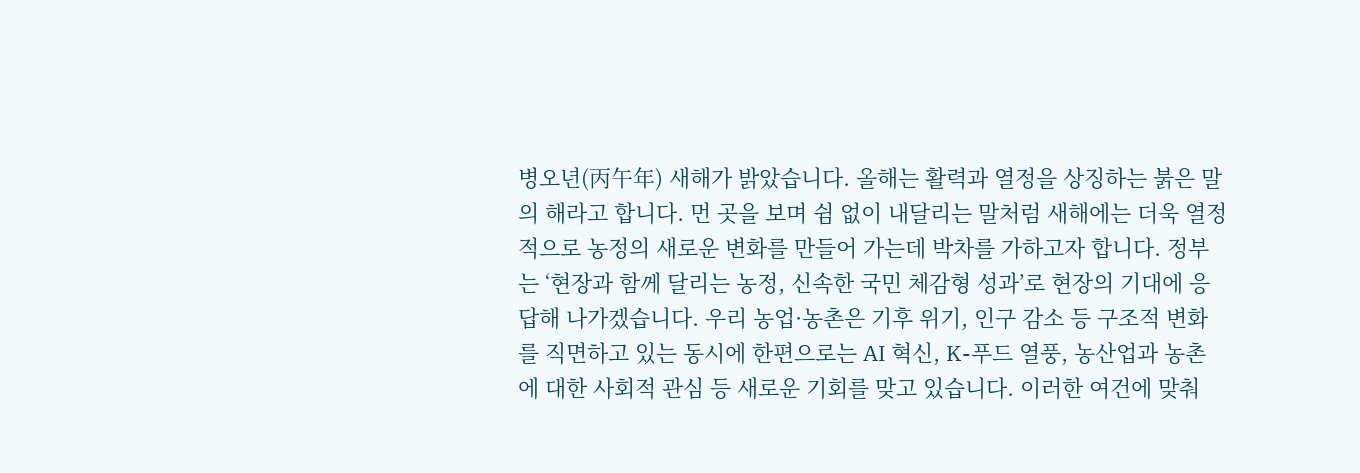병오년(丙午年) 새해가 밝았습니다. 올해는 활력과 열정을 상징하는 붉은 말의 해라고 합니다. 먼 곳을 보며 쉼 없이 내달리는 말처럼 새해에는 더욱 열정적으로 농정의 새로운 변화를 만들어 가는데 박차를 가하고자 합니다. 정부는 ‘현장과 함께 달리는 농정, 신속한 국민 체감형 성과’로 현장의 기대에 응답해 나가겠습니다. 우리 농업·농촌은 기후 위기, 인구 감소 등 구조적 변화를 직면하고 있는 동시에 한편으로는 AI 혁신, K-푸드 열풍, 농산업과 농촌에 대한 사회적 관심 등 새로운 기회를 맞고 있습니다. 이러한 여건에 맞춰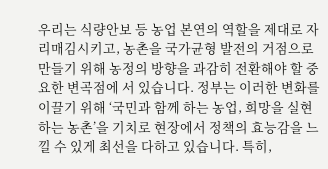우리는 식량안보 등 농업 본연의 역할을 제대로 자리매김시키고, 농촌을 국가균형 발전의 거점으로 만들기 위해 농정의 방향을 과감히 전환해야 할 중요한 변곡점에 서 있습니다. 정부는 이러한 변화를 이끌기 위해 ‘국민과 함께 하는 농업, 희망을 실현하는 농촌’을 기치로 현장에서 정책의 효능감을 느낄 수 있게 최선을 다하고 있습니다. 특히,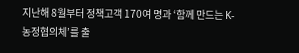지난해 8월부터 정책고객 170여 명과 ‘함께 만드는 K-농정협의체’를 출